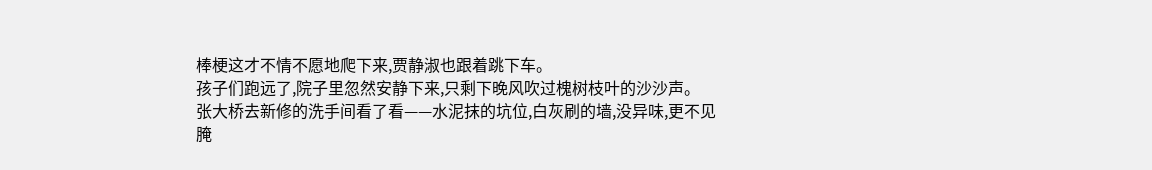棒梗这才不情不愿地爬下来,贾静淑也跟着跳下车。
孩子们跑远了,院子里忽然安静下来,只剩下晚风吹过槐树枝叶的沙沙声。
张大桥去新修的洗手间看了看——水泥抹的坑位,白灰刷的墙,没异味,更不见腌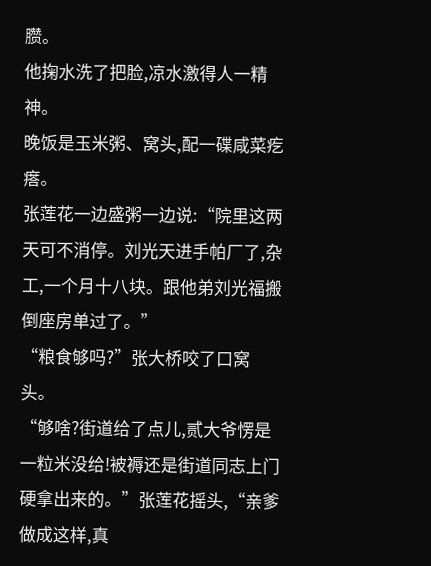臜。
他掬水洗了把脸,凉水激得人一精神。
晚饭是玉米粥、窝头,配一碟咸菜疙瘩。
张莲花一边盛粥一边说:“院里这两天可不消停。刘光天进手帕厂了,杂工,一个月十八块。跟他弟刘光福搬倒座房单过了。”
“粮食够吗?”张大桥咬了口窝头。
“够啥?街道给了点儿,贰大爷愣是一粒米没给!被褥还是街道同志上门硬拿出来的。”张莲花摇头,“亲爹做成这样,真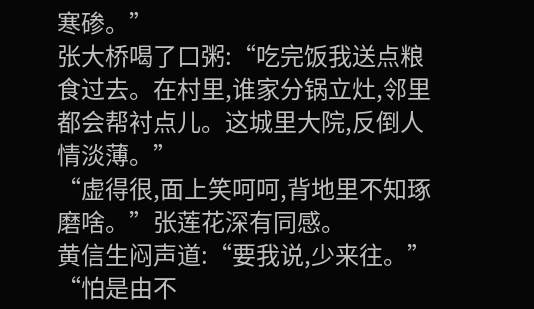寒碜。”
张大桥喝了口粥:“吃完饭我送点粮食过去。在村里,谁家分锅立灶,邻里都会帮衬点儿。这城里大院,反倒人情淡薄。”
“虚得很,面上笑呵呵,背地里不知琢磨啥。”张莲花深有同感。
黄信生闷声道:“要我说,少来往。”
“怕是由不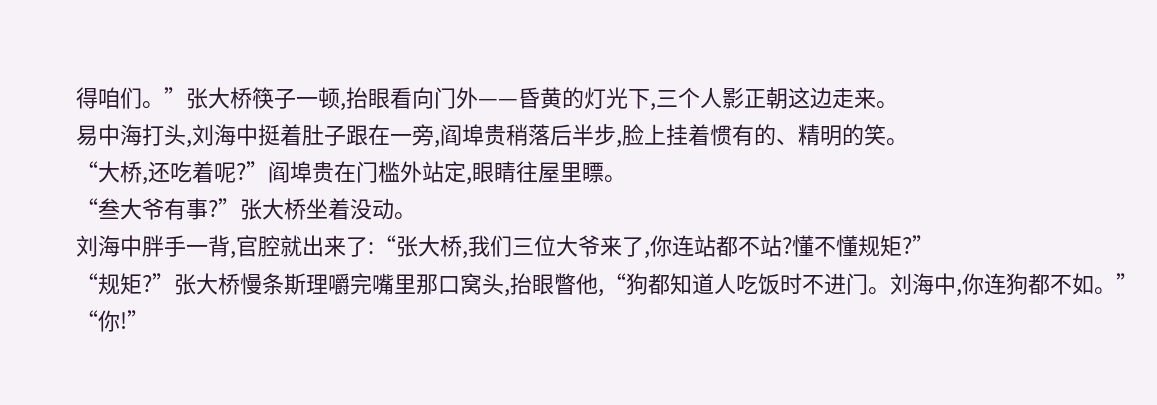得咱们。”张大桥筷子一顿,抬眼看向门外——昏黄的灯光下,三个人影正朝这边走来。
易中海打头,刘海中挺着肚子跟在一旁,阎埠贵稍落后半步,脸上挂着惯有的、精明的笑。
“大桥,还吃着呢?”阎埠贵在门槛外站定,眼睛往屋里瞟。
“叁大爷有事?”张大桥坐着没动。
刘海中胖手一背,官腔就出来了:“张大桥,我们三位大爷来了,你连站都不站?懂不懂规矩?”
“规矩?”张大桥慢条斯理嚼完嘴里那口窝头,抬眼瞥他,“狗都知道人吃饭时不进门。刘海中,你连狗都不如。”
“你!”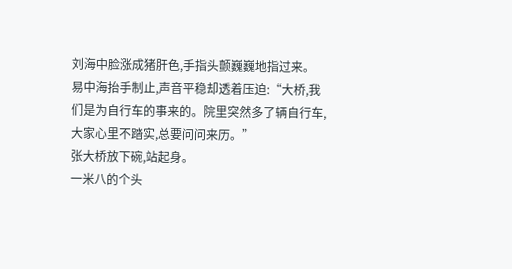刘海中脸涨成猪肝色,手指头颤巍巍地指过来。
易中海抬手制止,声音平稳却透着压迫:“大桥,我们是为自行车的事来的。院里突然多了辆自行车,大家心里不踏实,总要问问来历。”
张大桥放下碗,站起身。
一米八的个头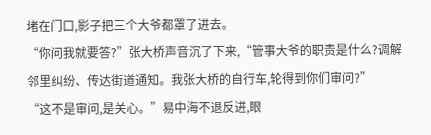堵在门口,影子把三个大爷都罩了进去。
“你问我就要答?”张大桥声音沉了下来,“管事大爷的职责是什么?调解邻里纠纷、传达街道通知。我张大桥的自行车,轮得到你们审问?”
“这不是审问,是关心。”易中海不退反进,眼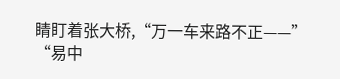睛盯着张大桥,“万一车来路不正——”
“易中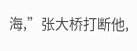海,”张大桥打断他,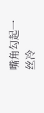嘴角勾起一丝冷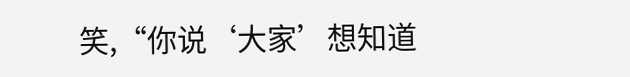笑,“你说‘大家’想知道